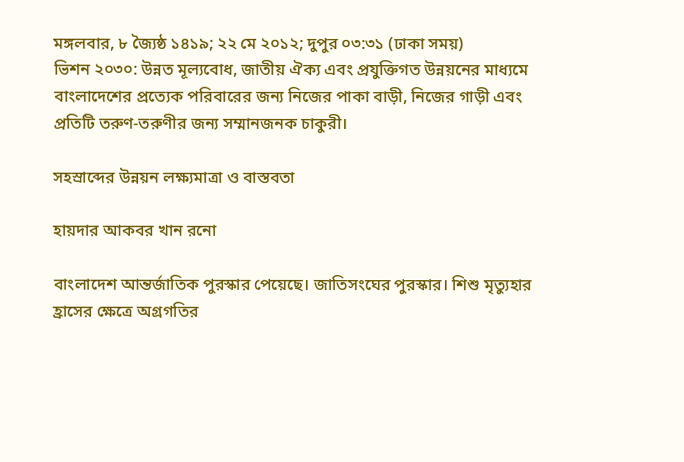মঙ্গলবার, ৮ জ্যৈষ্ঠ ১৪১৯; ২২ মে ২০১২; দুপুর ০৩:৩১ (ঢাকা সময়)
ভিশন ২০৩০: উন্নত মূল্যবোধ, জাতীয় ঐক্য এবং প্রযুক্তিগত উন্নয়নের মাধ্যমে বাংলাদেশের প্রত্যেক পরিবারের জন্য নিজের পাকা বাড়ী, নিজের গাড়ী এবং প্রতিটি তরুণ-তরুণীর জন্য সম্মানজনক চাকুরী।

সহস্রাব্দের উন্নয়ন লক্ষ্যমাত্রা ও বাস্তবতা

হায়দার আকবর খান রনো

বাংলাদেশ আন্তর্জাতিক পুরস্কার পেয়েছে। জাতিসংঘের পুরস্কার। শিশু মৃত্যুহার হ্রাসের ক্ষেত্রে অগ্রগতির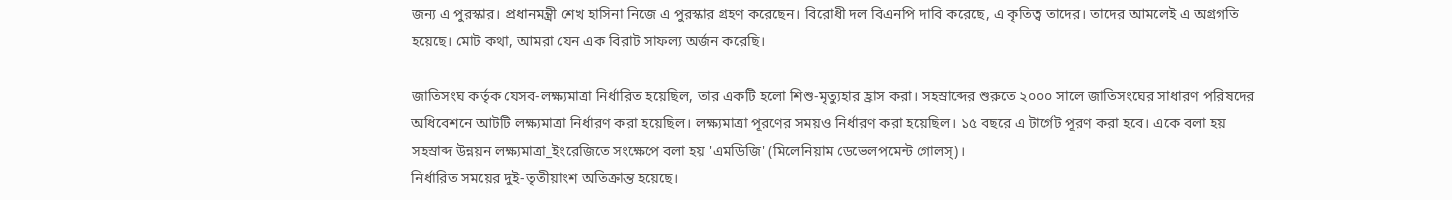জন্য এ পুরস্কার। প্রধানমন্ত্রী শেখ হাসিনা নিজে এ পুরস্কার গ্রহণ করেছেন। বিরোধী দল বিএনপি দাবি করেছে, এ কৃতিত্ব তাদের। তাদের আমলেই এ অগ্রগতি হয়েছে। মোট কথা, আমরা যেন এক বিরাট সাফল্য অর্জন করেছি।

জাতিসংঘ কর্তৃক যেসব-লক্ষ্যমাত্রা নির্ধারিত হয়েছিল, তার একটি হলো শিশু-মৃত্যুহার হ্রাস করা। সহস্রাব্দের শুরুতে ২০০০ সালে জাতিসংঘের সাধারণ পরিষদের অধিবেশনে আটটি লক্ষ্যমাত্রা নির্ধারণ করা হয়েছিল। লক্ষ্যমাত্রা পূরণের সময়ও নির্ধারণ করা হয়েছিল। ১৫ বছরে এ টার্গেট পূরণ করা হবে। একে বলা হয় সহস্রাব্দ উন্নয়ন লক্ষ্যমাত্রা_ইংরেজিতে সংক্ষেপে বলা হয় 'এমডিজি' (মিলেনিয়াম ডেভেলপমেন্ট গোলস্)।
নির্ধারিত সময়ের দুই-তৃতীয়াংশ অতিক্রান্ত হয়েছে।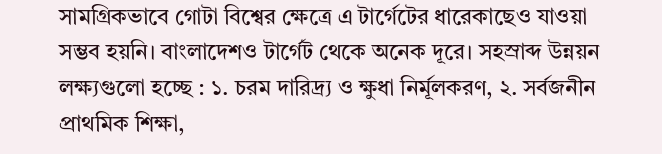সামগ্রিকভাবে গোটা বিশ্বের ক্ষেত্রে এ টার্গেটের ধারেকাছেও যাওয়া সম্ভব হয়নি। বাংলাদেশও টার্গেট থেকে অনেক দূরে। সহস্রাব্দ উন্নয়ন লক্ষ্যগুলো হচ্ছে : ১. চরম দারিদ্র্য ও ক্ষুধা নির্মূলকরণ, ২. সর্বজনীন প্রাথমিক শিক্ষা,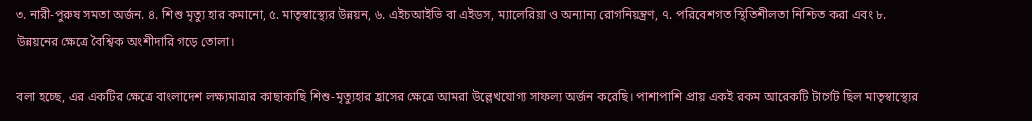৩. নারী-পুরুষ সমতা অর্জন. ৪. শিশু মৃত্যু হার কমানো, ৫. মাতৃস্বাস্থ্যের উন্নয়ন, ৬. এইচআইভি বা এইডস, ম্যালেরিয়া ও অন্যান্য রোগনিয়ন্ত্রণ, ৭. পরিবেশগত স্থিতিশীলতা নিশ্চিত করা এবং ৮. উন্নয়নের ক্ষেত্রে বৈশ্বিক অংশীদারি গড়ে তোলা।

বলা হচ্ছে, এর একটির ক্ষেত্রে বাংলাদেশ লক্ষ্যমাত্রার কাছাকাছি শিশু-মৃত্যুহার হ্রাসের ক্ষেত্রে আমরা উল্লেখযোগ্য সাফল্য অর্জন করেছি। পাশাপাশি প্রায় একই রকম আরেকটি টার্গেট ছিল মাতৃস্বাস্থ্যের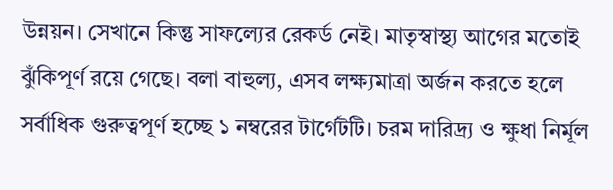উন্নয়ন। সেখানে কিন্তু সাফল্যের রেকর্ড নেই। মাতৃস্বাস্থ্য আগের মতোই ঝুঁকিপূর্ণ রয়ে গেছে। বলা বাহুল্য, এসব লক্ষ্যমাত্রা অর্জন করতে হলে সর্বাধিক গুরুত্বপূর্ণ হচ্ছে ১ নম্বরের টার্গেটটি। চরম দারিদ্র্য ও ক্ষুধা নির্মূল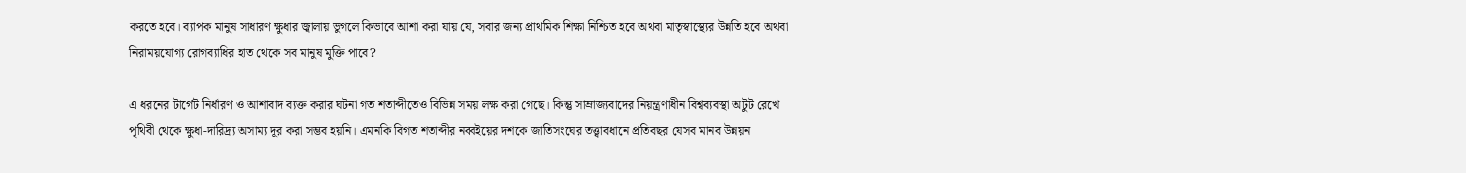করতে হবে। ব্যাপক মানুষ সাধারণ ক্ষুধার জ্বালায় ভুগলে কিভাবে আশা করা যায় যে, সবার জন্য প্রাথমিক শিক্ষা নিশ্চিত হবে অথবা মাতৃস্বাস্থ্যের উন্নতি হবে অথবা নিরাময়যোগ্য রোগব্যাধির হাত থেকে সব মানুষ মুক্তি পাবে?

এ ধরনের টার্গেট নির্ধারণ ও আশাবাদ ব্যক্ত করার ঘটনা গত শতাব্দীতেও বিভিন্ন সময় লক্ষ করা গেছে। কিন্তু সাম্রাজ্যবাদের নিয়ন্ত্রণাধীন বিশ্বব্যবস্থা অটুট রেখে পৃথিবী থেকে ক্ষুধা-দারিদ্র্য অসাম্য দূর করা সম্ভব হয়নি। এমনকি বিগত শতাব্দীর নব্বইয়ের দশকে জাতিসংঘের তত্ত্বাবধানে প্রতিবছর যেসব মানব উন্নয়ন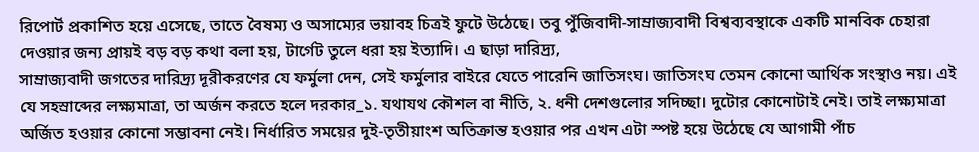রিপোর্ট প্রকাশিত হয়ে এসেছে, তাতে বৈষম্য ও অসাম্যের ভয়াবহ চিত্রই ফুটে উঠেছে। তবু পুঁজিবাদী-সাম্রাজ্যবাদী বিশ্বব্যবস্থাকে একটি মানবিক চেহারা দেওয়ার জন্য প্রায়ই বড় বড় কথা বলা হয়, টার্গেট তুলে ধরা হয় ইত্যাদি। এ ছাড়া দারিদ্র্য,
সাম্রাজ্যবাদী জগতের দারিদ্র্য দূরীকরণের যে ফর্মুলা দেন, সেই ফর্মুলার বাইরে যেতে পারেনি জাতিসংঘ। জাতিসংঘ তেমন কোনো আর্থিক সংস্থাও নয়। এই যে সহস্রাব্দের লক্ষ্যমাত্রা, তা অর্জন করতে হলে দরকার_১. যথাযথ কৌশল বা নীতি, ২. ধনী দেশগুলোর সদিচ্ছা। দুটোর কোনোটাই নেই। তাই লক্ষ্যমাত্রা অর্জিত হওয়ার কোনো সম্ভাবনা নেই। নির্ধারিত সময়ের দুই-তৃতীয়াংশ অতিক্রান্ত হওয়ার পর এখন এটা স্পষ্ট হয়ে উঠেছে যে আগামী পাঁচ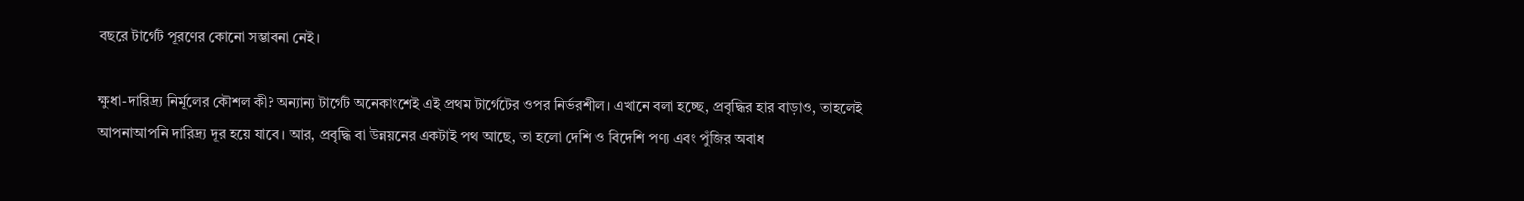বছরে টার্গেট পূরণের কোনো সম্ভাবনা নেই।

ক্ষুধা-দারিদ্র্য নির্মূলের কৌশল কী? অন্যান্য টার্গেট অনেকাংশেই এই প্রথম টার্গেটের ওপর নির্ভরশীল। এখানে বলা হচ্ছে, প্রবৃদ্ধির হার বাড়াও, তাহলেই আপনাআপনি দারিদ্র্য দূর হয়ে যাবে। আর, প্রবৃদ্ধি বা উন্নয়নের একটাই পথ আছে, তা হলো দেশি ও বিদেশি পণ্য এবং পুঁজির অবাধ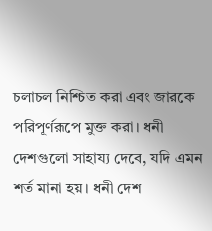চলাচল নিশ্চিত করা এবং জারকে পরিপূর্ণরূপে মুক্ত করা। ধনী দেশগুলো সাহায্য দেবে, যদি এমন শর্ত মানা হয়। ধনী দেশ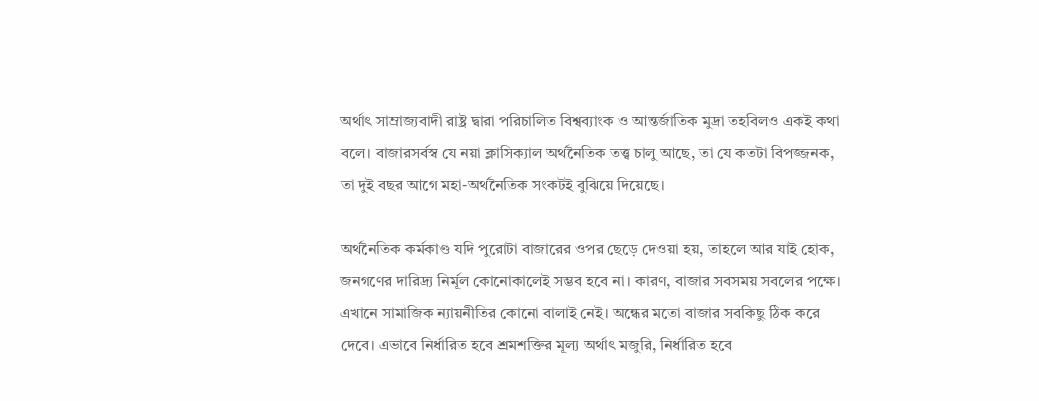অর্থাৎ সাম্রাজ্যবাদী রাষ্ট্র দ্বারা পরিচালিত বিশ্বব্যাংক ও আন্তর্জাতিক মুদ্রা তহবিলও একই কথা বলে। বাজারসর্বস্ব যে নয়া ক্লাসিক্যাল অর্থনৈতিক তত্ত্ব চালু আছে, তা যে কতটা বিপজ্জনক, তা দুই বছর আগে মহা-অর্থনৈতিক সংকটই বুঝিয়ে দিয়েছে।

অর্থনৈতিক কর্মকাণ্ড যদি পুরোটা বাজারের ওপর ছেড়ে দেওয়া হয়, তাহলে আর যাই হোক, জনগণের দারিদ্র্য নির্মূল কোনোকালেই সম্ভব হবে না। কারণ, বাজার সবসময় সবলের পক্ষে। এখানে সামাজিক ন্যায়নীতির কোনো বালাই নেই। অন্ধের মতো বাজার সবকিছু ঠিক করে দেবে। এভাবে নির্ধারিত হবে শ্রমশক্তির মূল্য অর্থাৎ মজুরি, নির্ধারিত হবে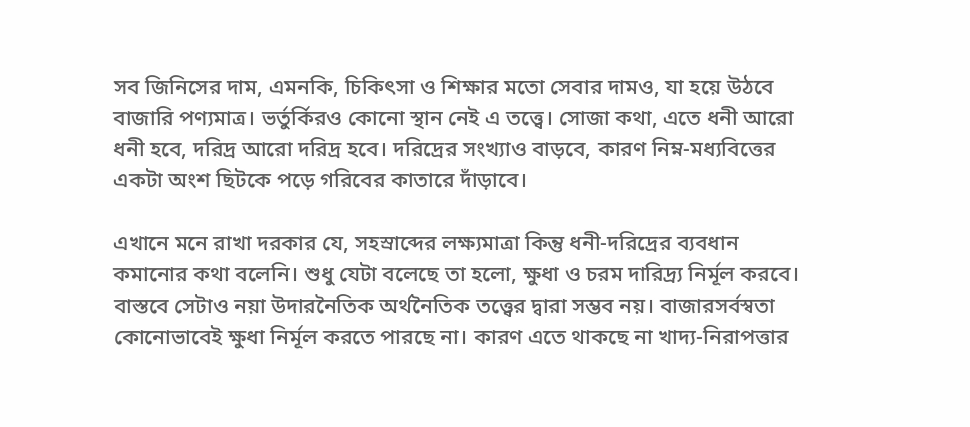সব জিনিসের দাম, এমনকি, চিকিৎসা ও শিক্ষার মতো সেবার দামও, যা হয়ে উঠবে বাজারি পণ্যমাত্র। ভর্তুর্কিরও কোনো স্থান নেই এ তত্ত্বে। সোজা কথা, এতে ধনী আরো ধনী হবে, দরিদ্র আরো দরিদ্র হবে। দরিদ্রের সংখ্যাও বাড়বে, কারণ নিম্ন-মধ্যবিত্তের একটা অংশ ছিটকে পড়ে গরিবের কাতারে দাঁড়াবে।

এখানে মনে রাখা দরকার যে, সহস্রাব্দের লক্ষ্যমাত্রা কিন্তু ধনী-দরিদ্রের ব্যবধান কমানোর কথা বলেনি। শুধু যেটা বলেছে তা হলো, ক্ষুধা ও চরম দারিদ্র্য নির্মূল করবে। বাস্তবে সেটাও নয়া উদারনৈতিক অর্থনৈতিক তত্ত্বের দ্বারা সম্ভব নয়। বাজারসর্বস্বতা কোনোভাবেই ক্ষুধা নির্মূল করতে পারছে না। কারণ এতে থাকছে না খাদ্য-নিরাপত্তার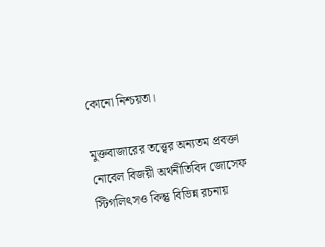কোনো নিশ্চয়তা।

মুক্তবাজারের তত্ত্বের অন্যতম প্রবক্তা নোবেল বিজয়ী অর্থনীতিবিদ জোসেফ স্টিগলিৎসও কিন্তু বিভিন্ন রচনায়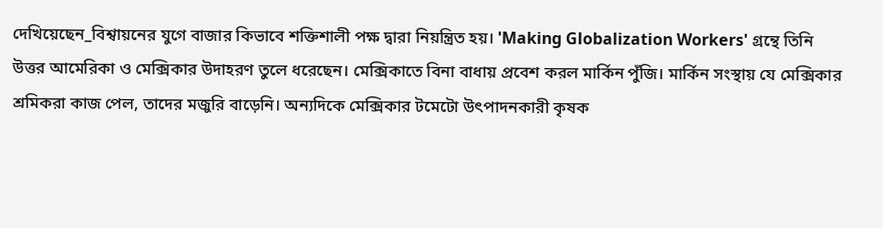দেখিয়েছেন_বিশ্বায়নের যুগে বাজার কিভাবে শক্তিশালী পক্ষ দ্বারা নিয়ন্ত্রিত হয়। 'Making Globalization Workers' গ্রন্থে তিনি উত্তর আমেরিকা ও মেক্সিকার উদাহরণ তুলে ধরেছেন। মেক্সিকাতে বিনা বাধায় প্রবেশ করল মার্কিন পুঁজি। মার্কিন সংস্থায় যে মেক্সিকার শ্রমিকরা কাজ পেল, তাদের মজুরি বাড়েনি। অন্যদিকে মেক্সিকার টমেটো উৎপাদনকারী কৃষক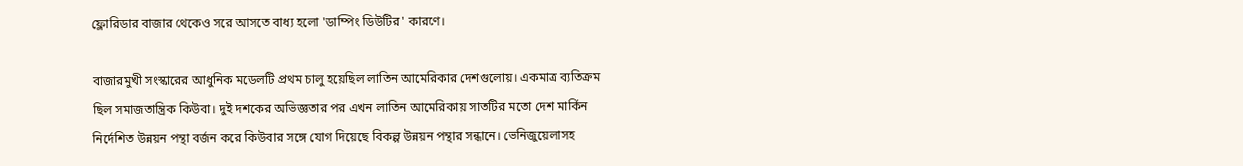ফ্লোরিডার বাজার থেকেও সরে আসতে বাধ্য হলো 'ডাম্পিং ডিউটির' কারণে।

বাজারমুখী সংস্কারের আধুনিক মডেলটি প্রথম চালু হয়েছিল লাতিন আমেরিকার দেশগুলোয়। একমাত্র ব্যতিক্রম ছিল সমাজতান্ত্রিক কিউবা। দুই দশকের অভিজ্ঞতার পর এখন লাতিন আমেরিকায় সাতটির মতো দেশ মার্কিন নির্দেশিত উন্নয়ন পন্থা বর্জন করে কিউবার সঙ্গে যোগ দিয়েছে বিকল্প উন্নয়ন পন্থার সন্ধানে। ভেনিজুয়েলাসহ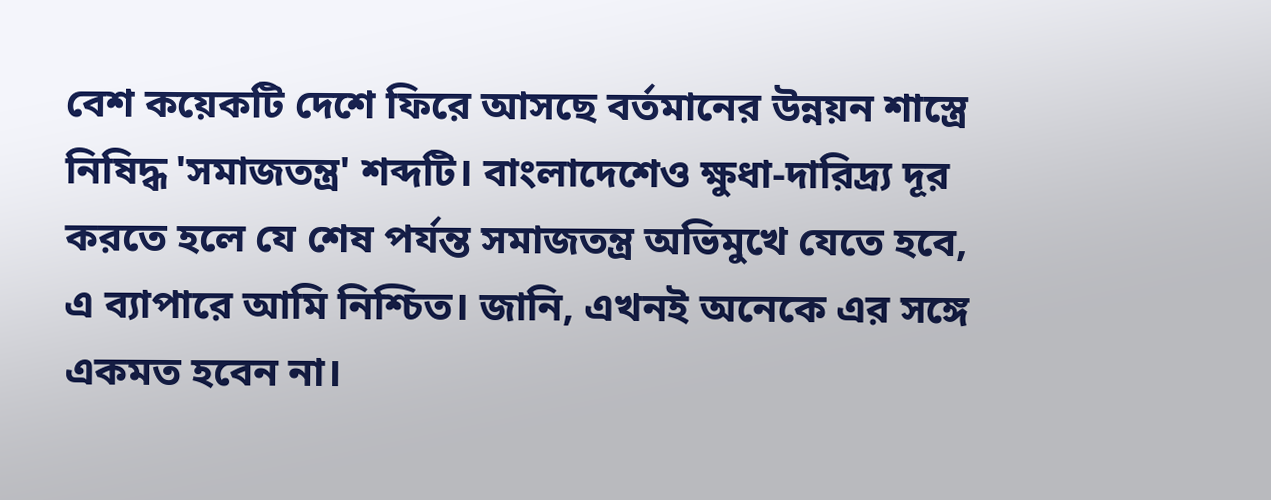বেশ কয়েকটি দেশে ফিরে আসছে বর্তমানের উন্নয়ন শাস্ত্রে নিষিদ্ধ 'সমাজতন্ত্র' শব্দটি। বাংলাদেশেও ক্ষুধা-দারিদ্র্য দূর করতে হলে যে শেষ পর্যন্ত সমাজতন্ত্র অভিমুখে যেতে হবে, এ ব্যাপারে আমি নিশ্চিত। জানি, এখনই অনেকে এর সঙ্গে একমত হবেন না।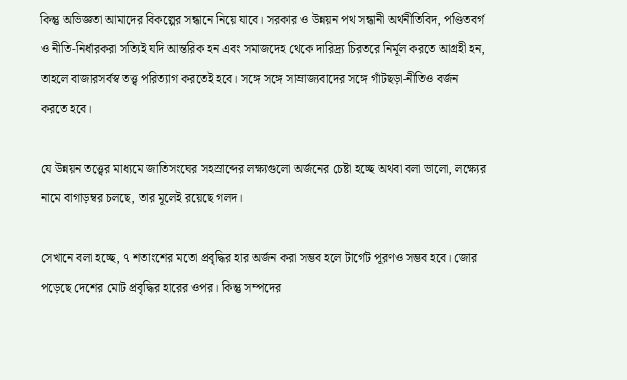কিন্তু অভিজ্ঞতা আমাদের বিকল্পের সন্ধানে নিয়ে যাবে। সরকার ও উন্নয়ন পথ সন্ধানী অর্থনীতিবিদ, পণ্ডিতবর্গ ও নীতি-নির্ধারকরা সত্যিই যদি আন্তরিক হন এবং সমাজদেহ থেকে দারিদ্র্য চিরতরে নির্মূল করতে আগ্রহী হন, তাহলে বাজারসর্বস্ব তত্ত্ব পরিত্যাগ করতেই হবে। সঙ্গে সঙ্গে সাম্রাজ্যবাদের সঙ্গে গাঁটছড়া-নীতিও বর্জন করতে হবে।

যে উন্নয়ন তত্ত্বের মাধ্যমে জাতিসংঘের সহস্রাব্দের লক্ষ্যগুলো অর্জনের চেষ্টা হচ্ছে অথবা বলা ভালো, লক্ষ্যের নামে বাগাড়ম্বর চলছে, তার মূলেই রয়েছে গলদ।

সেখানে বলা হচ্ছে, ৭ শতাংশের মতো প্রবৃদ্ধির হার অর্জন করা সম্ভব হলে টার্গেট পূরণও সম্ভব হবে। জোর পড়েছে দেশের মোট প্রবৃদ্ধির হারের ওপর। কিন্তু সম্পদের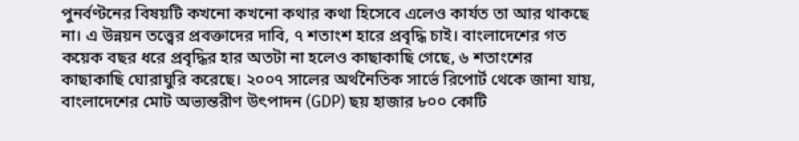পুনর্বণ্টনের বিষয়টি কখনো কখনো কথার কথা হিসেবে এলেও কার্যত তা আর থাকছে না। এ উন্নয়ন তত্ত্বের প্রবক্তাদের দাবি, ৭ শতাংশ হারে প্রবৃদ্ধি চাই। বাংলাদেশের গত কয়েক বছর ধরে প্রবৃদ্ধির হার অতটা না হলেও কাছাকাছি গেছে, ৬ শতাংশের কাছাকাছি ঘোরাঘুরি করেছে। ২০০৭ সালের অর্থনৈতিক সার্ভে রিপোর্ট থেকে জানা যায়, বাংলাদেশের মোট অভ্যন্তরীণ উৎপাদন (GDP) ছয় হাজার ৮০০ কোটি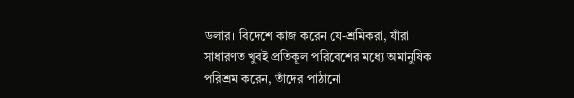ডলার। বিদেশে কাজ করেন যে-শ্রমিকরা, যাঁরা সাধারণত খুবই প্রতিকূল পরিবেশের মধ্যে অমানুষিক পরিশ্রম করেন, তাঁদের পাঠানো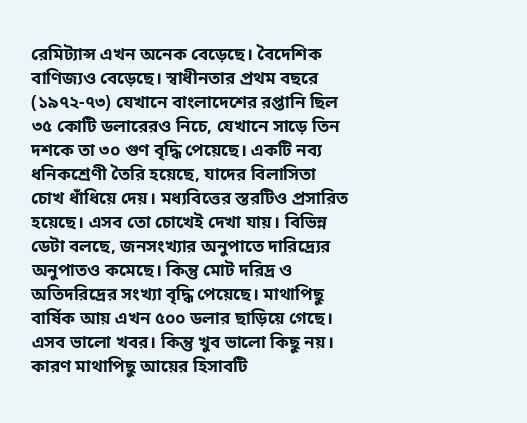রেমিট্যান্স এখন অনেক বেড়েছে। বৈদেশিক বাণিজ্যও বেড়েছে। স্বাধীনতার প্রথম বছরে (১৯৭২-৭৩) যেখানে বাংলাদেশের রপ্তানি ছিল ৩৫ কোটি ডলারেরও নিচে, যেখানে সাড়ে তিন দশকে তা ৩০ গুণ বৃদ্ধি পেয়েছে। একটি নব্য ধনিকশ্রেণী তৈরি হয়েছে, যাদের বিলাসিতা চোখ ধাঁধিয়ে দেয়। মধ্যবিত্তের স্তরটিও প্রসারিত হয়েছে। এসব তো চোখেই দেখা যায়। বিভিন্ন ডেটা বলছে, জনসংখ্যার অনুপাতে দারিদ্র্যের অনুপাতও কমেছে। কিন্তু মোট দরিদ্র ও অতিদরিদ্রের সংখ্যা বৃদ্ধি পেয়েছে। মাথাপিছু বার্ষিক আয় এখন ৫০০ ডলার ছাড়িয়ে গেছে। এসব ভালো খবর। কিন্তু খুব ভালো কিছু নয়। কারণ মাথাপিছু আয়ের হিসাবটি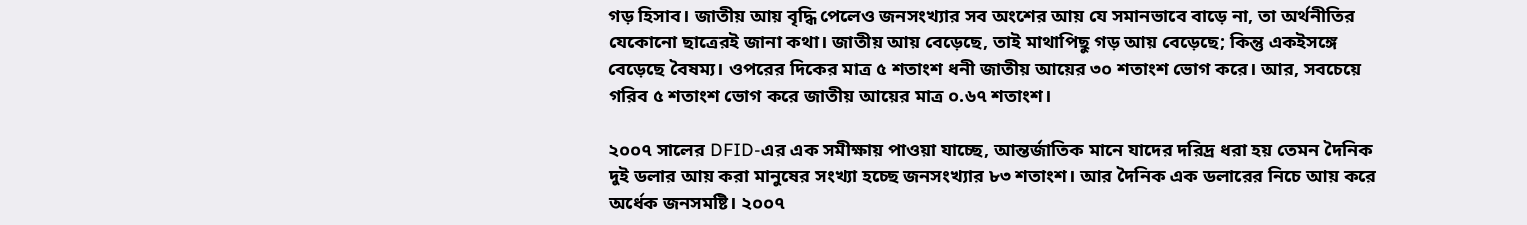গড় হিসাব। জাতীয় আয় বৃদ্ধি পেলেও জনসংখ্যার সব অংশের আয় যে সমানভাবে বাড়ে না, তা অর্থনীতির যেকোনো ছাত্রেরই জানা কথা। জাতীয় আয় বেড়েছে, তাই মাথাপিছু গড় আয় বেড়েছে; কিন্তু একইসঙ্গে বেড়েছে বৈষম্য। ওপরের দিকের মাত্র ৫ শতাংশ ধনী জাতীয় আয়ের ৩০ শতাংশ ভোগ করে। আর, সবচেয়ে গরিব ৫ শতাংশ ভোগ করে জাতীয় আয়ের মাত্র ০.৬৭ শতাংশ।

২০০৭ সালের DFID-এর এক সমীক্ষায় পাওয়া যাচ্ছে, আন্তর্জাতিক মানে যাদের দরিদ্র ধরা হয় তেমন দৈনিক দুই ডলার আয় করা মানুষের সংখ্যা হচ্ছে জনসংখ্যার ৮৩ শতাংশ। আর দৈনিক এক ডলারের নিচে আয় করে অর্ধেক জনসমষ্টি। ২০০৭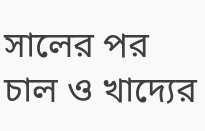সালের পর চাল ও খাদ্যের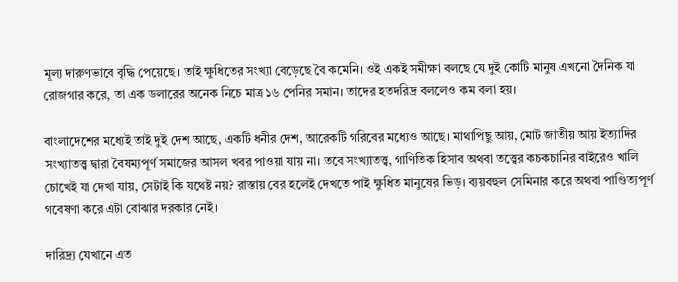মূল্য দারুণভাবে বৃদ্ধি পেয়েছে। তাই ক্ষুধিতের সংখ্যা বেড়েছে বৈ কমেনি। ওই একই সমীক্ষা বলছে যে দুই কোটি মানুষ এখনো দৈনিক যা রোজগার করে, তা এক ডলারের অনেক নিচে মাত্র ১৬ পেনির সমান। তাদের হতদরিদ্র বললেও কম বলা হয়।

বাংলাদেশের মধ্যেই তাই দুই দেশ আছে, একটি ধনীর দেশ, আরেকটি গরিবের মধ্যেও আছে। মাথাপিছু আয়, মোট জাতীয় আয় ইত্যাদির সংখ্যাতত্ত্ব দ্বারা বৈষম্যপূর্ণ সমাজের আসল খবর পাওয়া যায় না। তবে সংখ্যাতত্ত্ব, গাণিতিক হিসাব অথবা তত্ত্বের কচকচানির বাইরেও খালি চোখেই যা দেখা যায়, সেটাই কি যথেষ্ট নয়? রাস্তায় বের হলেই দেখতে পাই ক্ষুধিত মানুষের ভিড়। ব্যয়বহুল সেমিনার করে অথবা পাণ্ডিত্যপূর্ণ গবেষণা করে এটা বোঝার দরকার নেই।

দারিদ্র্য যেখানে এত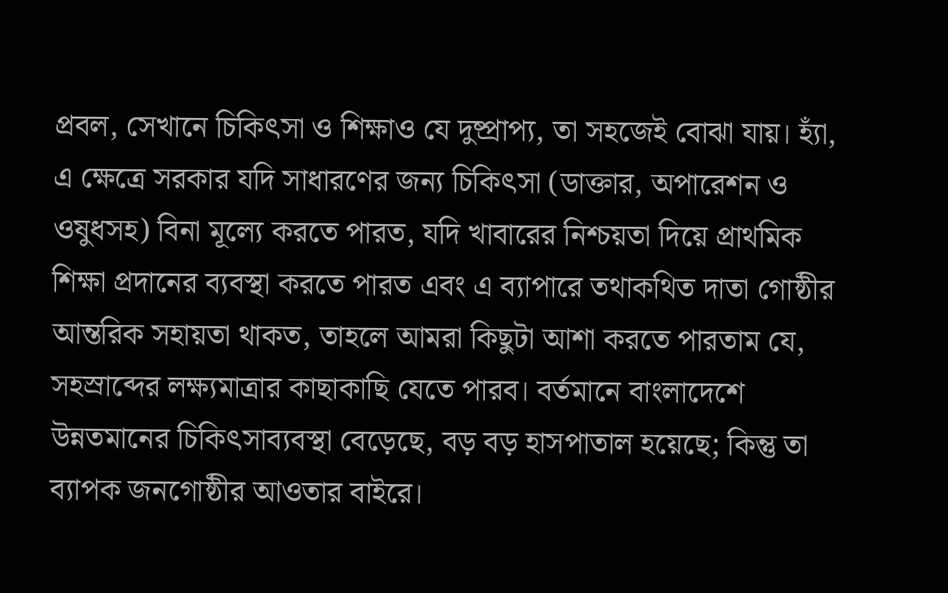প্রবল, সেখানে চিকিৎসা ও শিক্ষাও যে দুষ্প্রাপ্য, তা সহজেই বোঝা যায়। হ্যাঁ, এ ক্ষেত্রে সরকার যদি সাধারণের জন্য চিকিৎসা (ডাক্তার, অপারেশন ও ওষুধসহ) বিনা মূল্যে করতে পারত, যদি খাবারের নিশ্চয়তা দিয়ে প্রাথমিক শিক্ষা প্রদানের ব্যবস্থা করতে পারত এবং এ ব্যাপারে তথাকথিত দাতা গোষ্ঠীর আন্তরিক সহায়তা থাকত, তাহলে আমরা কিছুটা আশা করতে পারতাম যে, সহস্রাব্দের লক্ষ্যমাত্রার কাছাকাছি যেতে পারব। বর্তমানে বাংলাদেশে উন্নতমানের চিকিৎসাব্যবস্থা বেড়েছে, বড় বড় হাসপাতাল হয়েছে; কিন্তু তা ব্যাপক জনগোষ্ঠীর আওতার বাইরে।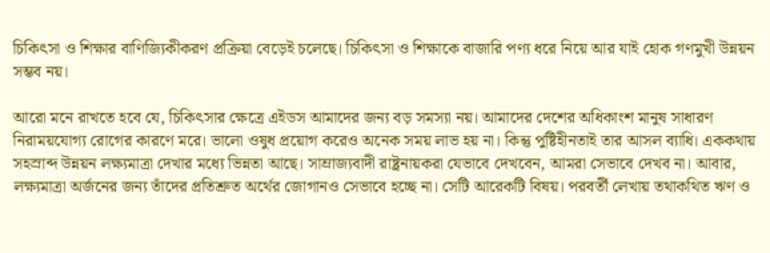চিকিৎসা ও শিক্ষার বাণিজ্যিকীকরণ প্রক্রিয়া বেড়েই চলেছে। চিকিৎসা ও শিক্ষাকে বাজারি পণ্য ধরে নিয়ে আর যাই হোক গণমুখী উন্নয়ন সম্ভব নয়।

আরো মনে রাখতে হবে যে, চিকিৎসার ক্ষেত্রে এইডস আমাদের জন্য বড় সমস্যা নয়। আমাদের দেশের অধিকাংশ মানুষ সাধারণ নিরাময়যোগ্য রোগের কারণে মরে। ভালো ওষুধ প্রয়োগ করেও অনেক সময় লাভ হয় না। কিন্তু পুষ্টিহীনতাই তার আসল ব্যাধি। এককথায় সহস্রাব্দ উন্নয়ন লক্ষ্যমাত্রা দেখার মধ্যে ভিন্নতা আছে। সাম্রাজ্যবাদী রাষ্ট্রনায়করা যেভাবে দেখবেন, আমরা সেভাবে দেখব না। আবার, লক্ষ্যমাত্রা অর্জনের জন্য তাঁদের প্রতিশ্রুত অর্থের জোগানও সেভাবে হচ্ছে না। সেটি আরেকটি বিষয়। পরবর্তী লেখায় তথাকথিত ঋণ ও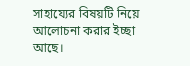সাহায্যের বিষয়টি নিয়ে আলোচনা করার ইচ্ছা আছে।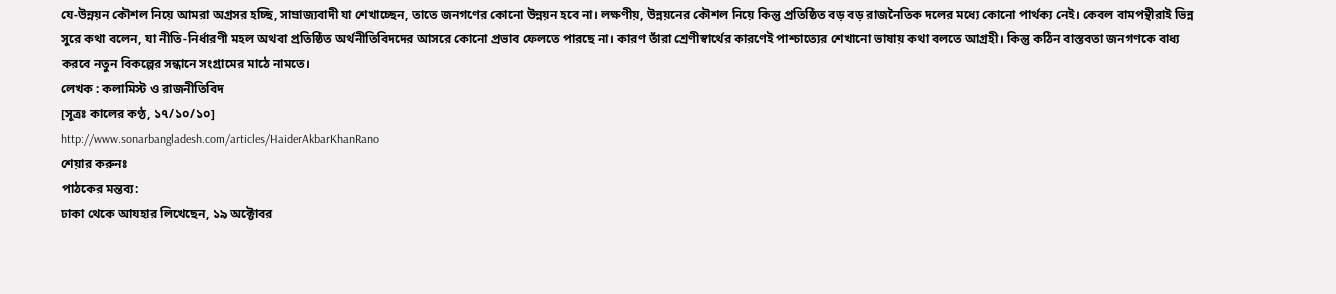যে-উন্নয়ন কৌশল নিয়ে আমরা অগ্রসর হচ্ছি, সাম্রাজ্যবাদী যা শেখাচ্ছেন, তাতে জনগণের কোনো উন্নয়ন হবে না। লক্ষণীয়, উন্নয়নের কৌশল নিয়ে কিন্তু প্রতিষ্ঠিত বড় বড় রাজনৈতিক দলের মধ্যে কোনো পার্থক্য নেই। কেবল বামপন্থীরাই ভিন্ন সুরে কথা বলেন, যা নীতি-নির্ধারণী মহল অথবা প্রতিষ্ঠিত অর্থনীতিবিদদের আসরে কোনো প্রভাব ফেলতে পারছে না। কারণ তাঁরা শ্রেণীস্বার্থের কারণেই পাশ্চাত্যের শেখানো ভাষায় কথা বলতে আগ্রহী। কিন্তু কঠিন বাস্তবতা জনগণকে বাধ্য করবে নতুন বিকল্পের সন্ধানে সংগ্রামের মাঠে নামতে।
লেখক : কলামিস্ট ও রাজনীতিবিদ
[সূত্রঃ কালের কণ্ঠ, ১৭/১০/১০]
http://www.sonarbangladesh.com/articles/HaiderAkbarKhanRano
শেয়ার করুনঃ
পাঠকের মন্তব্য:
ঢাকা থেকে আযহার লিখেছেন, ১৯ অক্টোবর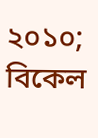২০১০; বিকেল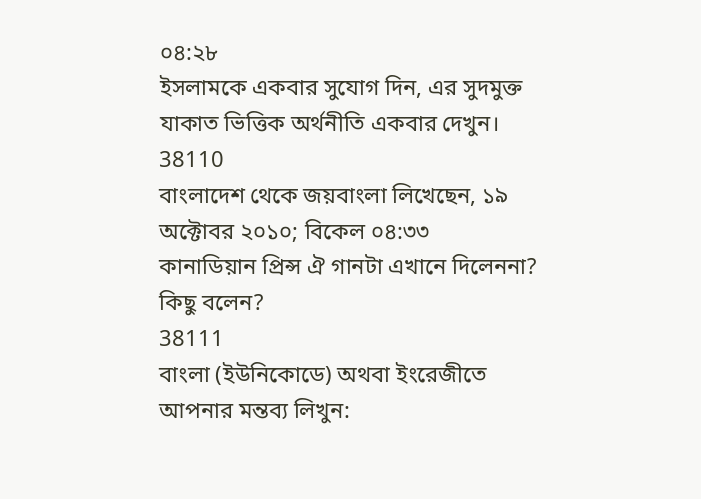০৪:২৮
ইসলামকে একবার সুযোগ দিন, এর সুদমুক্ত যাকাত ভিত্তিক অর্থনীতি একবার দেখুন।
38110
বাংলাদেশ থেকে জয়বাংলা লিখেছেন, ১৯ অক্টোবর ২০১০; বিকেল ০৪:৩৩
কানাডিয়ান প্রিন্স ঐ গানটা এখানে দিলেননা? কিছু বলেন?
38111
বাংলা (ইউনিকোডে) অথবা ইংরেজীতে আপনার মন্তব্য লিখুন: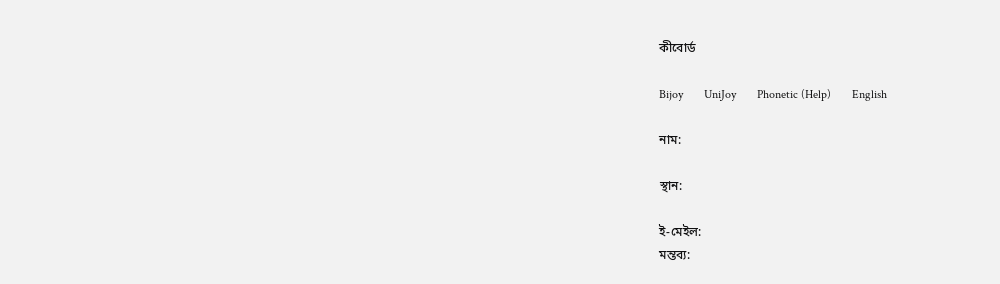কীবোর্ড

Bijoy       UniJoy       Phonetic (Help)       English

নাম:

স্থান:

ই-মেইল:
মন্তব্য: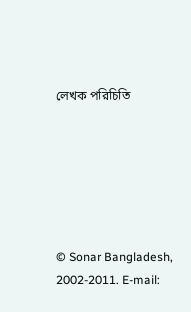লেখক পরিচিতি






© Sonar Bangladesh, 2002-2011. E-mail: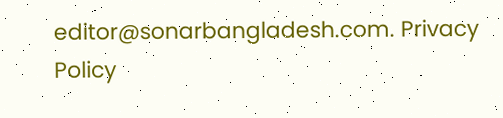editor@sonarbangladesh.com. Privacy Policy